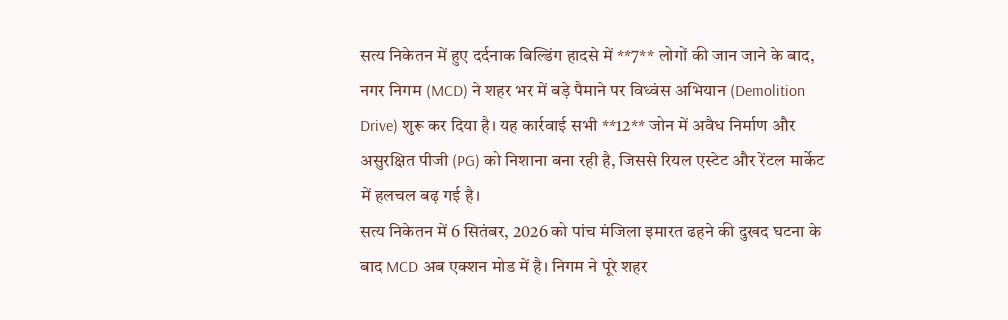सत्य निकेतन में हुए दर्दनाक बिल्डिंग हादसे में **7** लोगों की जान जाने के बाद, नगर निगम (MCD) ने शहर भर में बड़े पैमाने पर विध्वंस अभियान (Demolition Drive) शुरू कर दिया है। यह कार्रवाई सभी **12** जोन में अवैध निर्माण और असुरक्षित पीजी (PG) को निशाना बना रही है, जिससे रियल एस्टेट और रेंटल मार्केट में हलचल बढ़ गई है।
सत्य निकेतन में 6 सितंबर, 2026 को पांच मंजिला इमारत ढहने की दुखद घटना के बाद MCD अब एक्शन मोड में है। निगम ने पूरे शहर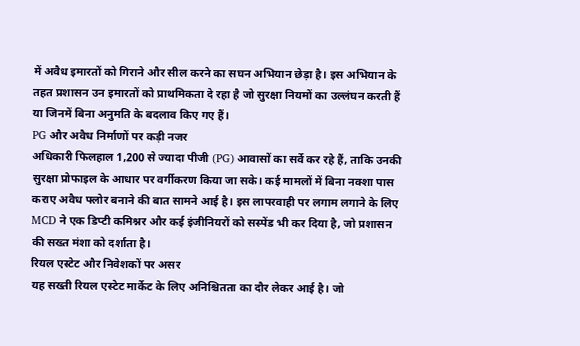में अवैध इमारतों को गिराने और सील करने का सघन अभियान छेड़ा है। इस अभियान के तहत प्रशासन उन इमारतों को प्राथमिकता दे रहा है जो सुरक्षा नियमों का उल्लंघन करती हैं या जिनमें बिना अनुमति के बदलाव किए गए हैं।
PG और अवैध निर्माणों पर कड़ी नजर
अधिकारी फिलहाल 1,200 से ज्यादा पीजी (PG) आवासों का सर्वे कर रहे हैं, ताकि उनकी सुरक्षा प्रोफाइल के आधार पर वर्गीकरण किया जा सके। कई मामलों में बिना नक्शा पास कराए अवैध फ्लोर बनाने की बात सामने आई है। इस लापरवाही पर लगाम लगाने के लिए MCD ने एक डिप्टी कमिश्नर और कई इंजीनियरों को सस्पेंड भी कर दिया है, जो प्रशासन की सख्त मंशा को दर्शाता है।
रियल एस्टेट और निवेशकों पर असर
यह सख्ती रियल एस्टेट मार्केट के लिए अनिश्चितता का दौर लेकर आई है। जो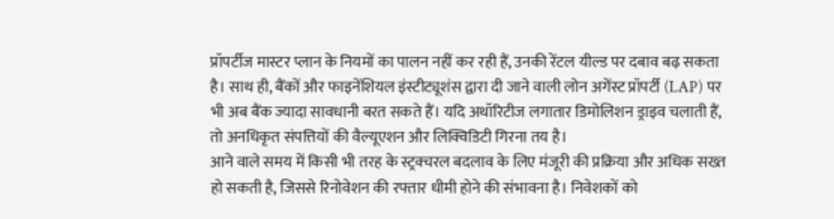प्रॉपर्टीज मास्टर प्लान के नियमों का पालन नहीं कर रही हैं, उनकी रेंटल यील्ड पर दबाव बढ़ सकता है। साथ ही, बैंकों और फाइनेंशियल इंस्टीट्यूशंस द्वारा दी जाने वाली लोन अगेंस्ट प्रॉपर्टी (LAP) पर भी अब बैंक ज्यादा सावधानी बरत सकते हैं। यदि अथॉरिटीज लगातार डिमोलिशन ड्राइव चलाती हैं, तो अनधिकृत संपत्तियों की वैल्यूएशन और लिक्विडिटी गिरना तय है।
आने वाले समय में किसी भी तरह के स्ट्रक्चरल बदलाव के लिए मंजूरी की प्रक्रिया और अधिक सख्त हो सकती है, जिससे रिनोवेशन की रफ्तार धीमी होने की संभावना है। निवेशकों को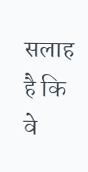सलाह है कि वे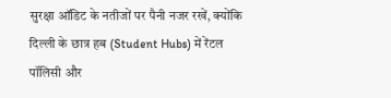सुरक्षा ऑडिट के नतीजों पर पैनी नजर रखें, क्योंकि दिल्ली के छात्र हब (Student Hubs) में रेंटल पॉलिसी और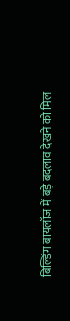बिल्डिंग बायलॉज में बड़े बदलाव देखने को मिल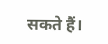सकते हैं।